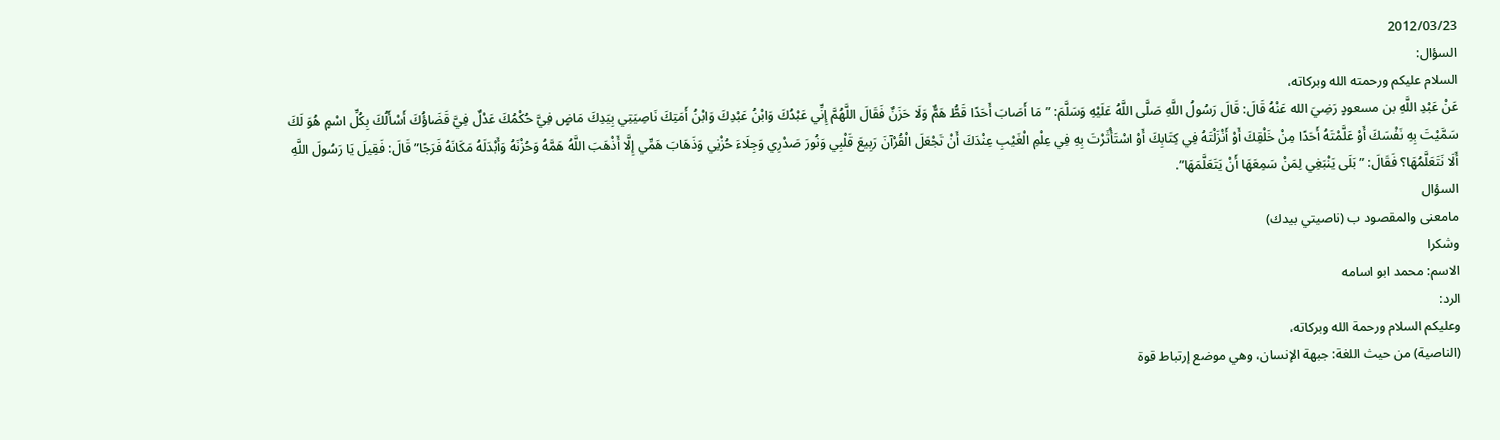2012/03/23
السؤال:
السلام عليكم ورحمته الله وبركاته،
عَنْ عَبْدِ اللَّهِ بن مسعودٍ رَضِيَ الله عَنْهُ قَالَ: قَالَ رَسُولُ اللَّهِ صَلَّى اللَّهُ عَلَيْهِ وَسَلَّمَ: ”مَا أَصَابَ أَحَدًا قَطُّ هَمٌّ وَلَا حَزَنٌ فَقَالَ اللَّهُمَّ إِنِّي عَبْدُكَ وَابْنُ عَبْدِكَ وَابْنُ أَمَتِكَ نَاصِيَتِي بِيَدِكَ مَاضٍ فِيَّ حُكْمُكَ عَدْلٌ فِيَّ قَضَاؤُكَ أَسْأَلُكَ بِكُلِّ اسْمٍ هُوَ لَكَ سَمَّيْتَ بِهِ نَفْسَكَ أَوْ عَلَّمْتَهُ أَحَدًا مِنْ خَلْقِكَ أَوْ أَنْزَلْتَهُ فِي كِتَابِكَ أَوْ اسْتَأْثَرْتَ بِهِ فِي عِلْمِ الْغَيْبِ عِنْدَكَ أَنْ تَجْعَلَ الْقُرْآنَ رَبِيعَ قَلْبِي وَنُورَ صَدْرِي وَجِلَاءَ حُزْنِي وَذَهَابَ هَمِّي إِلَّا أَذْهَبَ اللَّهُ هَمَّهُ وَحُزْنَهُ وَأَبْدَلَهُ مَكَانَهُ فَرَجًا” قَالَ: فَقِيلَ يَا رَسُولَ اللَّهِ أَلَا نَتَعَلَّمُهَا؟ فَقَالَ: ”بَلَى يَنْبَغِي لِمَنْ سَمِعَهَا أَنْ يَتَعَلَّمَهَا”.
السؤال
مامعنى والمقصود ب (ناصيتي بيدك)
وشكرا
الاسم: محمد ابو اسامه
الرد:
وعليكم السلام ورحمة الله وبركاته،
(الناصية) من حيث اللغة: جبهة الإنسان، وهي موضع إرتباط قوة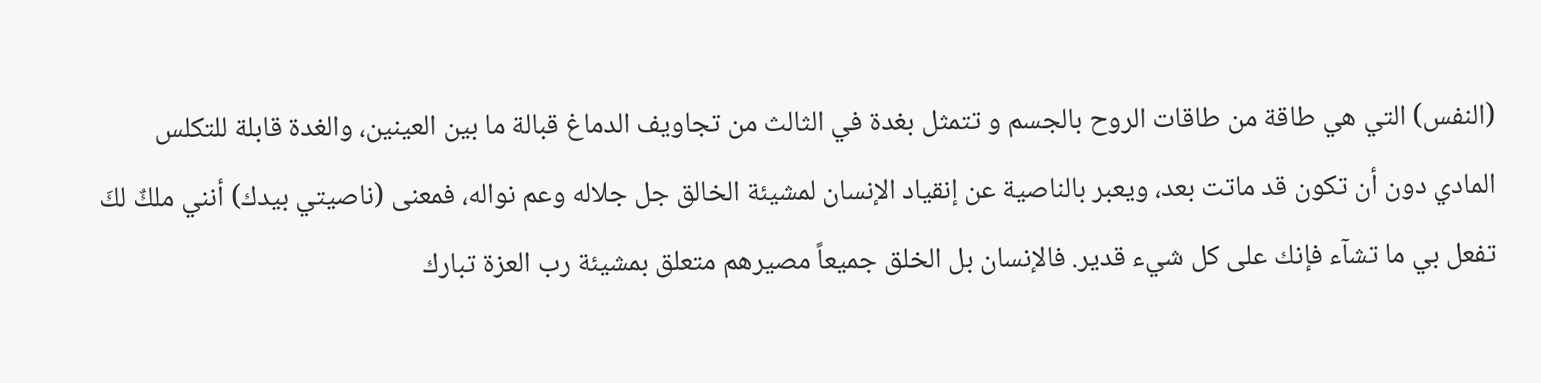(النفس) التي هي طاقة من طاقات الروح بالجسم و تتمثل بغدة في الثالث من تجاويف الدماغ قبالة ما بين العينين، والغدة قابلة للتكلس المادي دون أن تكون قد ماتت بعد، ويعبر بالناصية عن إنقياد الإنسان لمشيئة الخالق جل جلاله وعم نواله، فمعنى (ناصيتي بيدك) أنني ملكٌ لكَ تفعل بي ما تشآء فإنك على كل شيء قدير. فالإنسان بل الخلق جميعاً مصيرهم متعلق بمشيئة رب العزة تبارك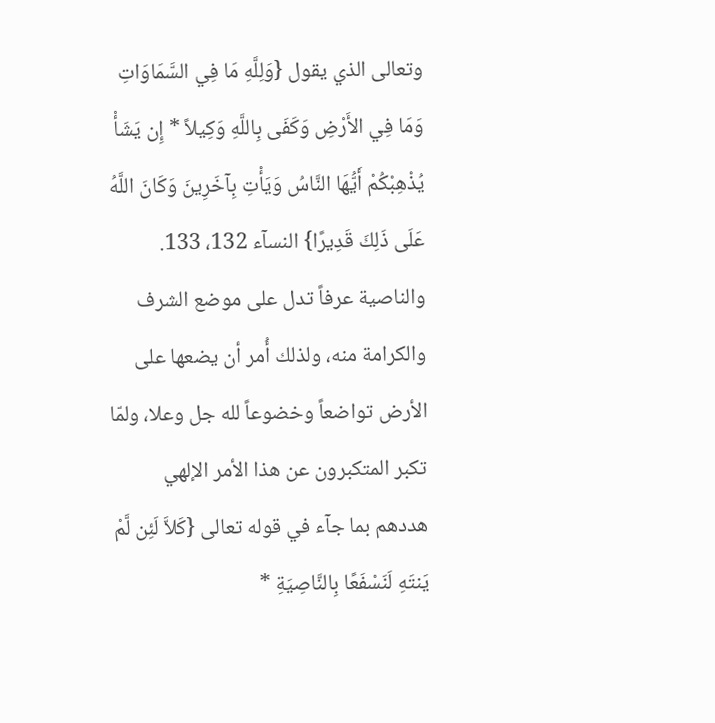وتعالى الذي يقول {وَلِلَّهِ مَا فِي السَّمَاوَاتِ وَمَا فِي الأَرْضِ وَكَفَى بِاللَّهِ وَكِيلاً * إِن يَشَأْ يُذْهِبْكُمْ أَيُّهَا النَّاسُ وَيَأْتِ بِآخَرِينَ وَكَانَ اللَّهُ عَلَى ذَلِكَ قَدِيرًا} النسآء 132، 133.
والناصية عرفاً تدل على موضع الشرف والكرامة منه، ولذلك أُمر أن يضعها على الأرض تواضعاً وخضوعاً لله جل وعلا، ولمّا تكبر المتكبرون عن هذا الأمر الإلهي هددهم بما جآء في قوله تعالى {كَلاَّ لَئِن لَّمْ يَنتَهِ لَنَسْفَعًا بِالنَّاصِيَةِ *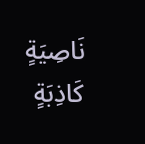نَاصِيَةٍ كَاذِبَةٍ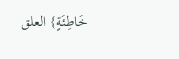خَاطِئَةٍ} العلق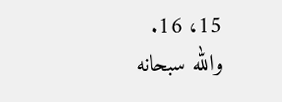15، 16.
والله سبحانه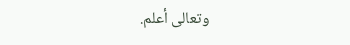وتعالى أعلم.